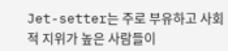Jet-setter는 주로 부유하고 사회적 지위가 높은 사람들이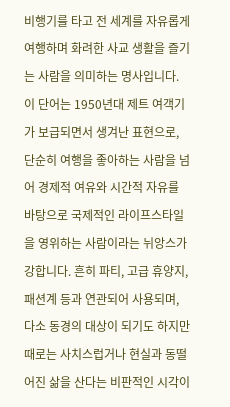비행기를 타고 전 세계를 자유롭게 여행하며 화려한 사교 생활을 즐기는 사람을 의미하는 명사입니다. 이 단어는 1950년대 제트 여객기가 보급되면서 생겨난 표현으로, 단순히 여행을 좋아하는 사람을 넘어 경제적 여유와 시간적 자유를 바탕으로 국제적인 라이프스타일을 영위하는 사람이라는 뉘앙스가 강합니다. 흔히 파티, 고급 휴양지, 패션계 등과 연관되어 사용되며, 다소 동경의 대상이 되기도 하지만 때로는 사치스럽거나 현실과 동떨어진 삶을 산다는 비판적인 시각이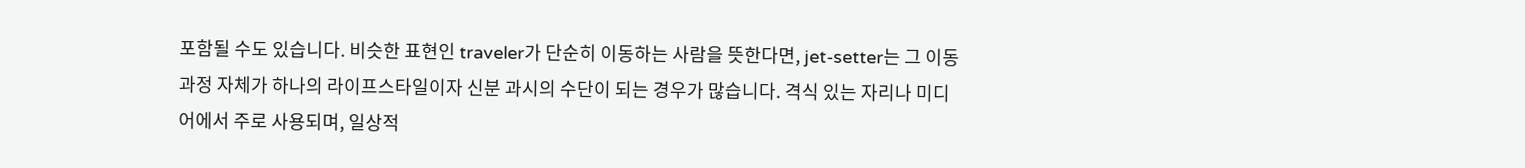포함될 수도 있습니다. 비슷한 표현인 traveler가 단순히 이동하는 사람을 뜻한다면, jet-setter는 그 이동 과정 자체가 하나의 라이프스타일이자 신분 과시의 수단이 되는 경우가 많습니다. 격식 있는 자리나 미디어에서 주로 사용되며, 일상적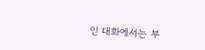인 대화에서는 부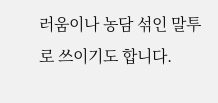러움이나 농담 섞인 말투로 쓰이기도 합니다.